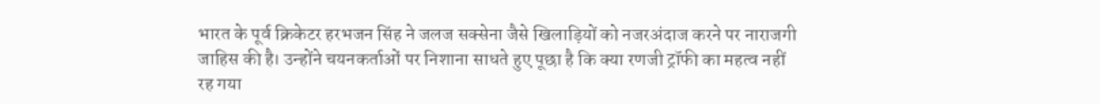भारत के पूर्व क्रिकेटर हरभजन सिंह ने जलज सक्सेना जैसे खिलाड़ियों को नजरअंदाज करने पर नाराजगी जाहिस की है। उन्होंने चयनकर्ताओं पर निशाना साधते हुए पूछा है कि क्या रणजी ट्रॉफी का महत्व नहीं रह गया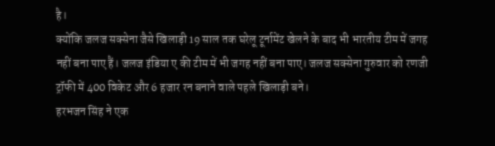है।
क्योंकि जलज सक्सेना जैसे खिलाड़ी 19 साल तक घरेलू टूर्नामेंट खेलने के बाद भी भारतीय टीम में जगह नहीं बना पाए हैं। जलज इंडिया ए की टीम में भी जगह नहीं बना पाए। जलज सक्सेना गुरुवार को रणजी ट्रॉफी में 400 विकेट और 6 हजार रन बनाने वाले पहले खिलाड़ी बने।
हरभजन सिंह ने एक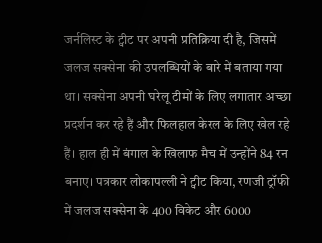जर्नलिस्ट के ट्वीट पर अपनी प्रतिक्रिया दी है, जिसमें जलज सक्सेना की उपलब्धियों के बारे में बताया गया था। सक्सेना अपनी घरेलू टीमों के लिए लगातार अच्छा प्रदर्शन कर रहे हैं और फिलहाल केरल के लिए खेल रहे हैं। हाल ही में बंगाल के खिलाफ मैच में उन्होंने 84 रन बनाए। पत्रकार लोकापल्ली ने ट्वीट किया, रणजी ट्रॉफी में जलज सक्सेना के 400 विकेट और 6000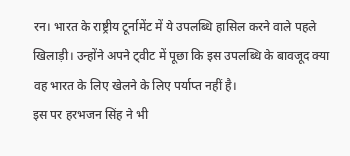रन। भारत के राष्ट्रीय टूर्नामेंट में ये उपलब्धि हासिल करने वाले पहले खिलाड़ी। उन्होंने अपने ट्वीट में पूछा कि इस उपलब्धि के बावजूद क्या वह भारत के लिए खेलने के लिए पर्याप्त नहीं है।
इस पर हरभजन सिंह ने भी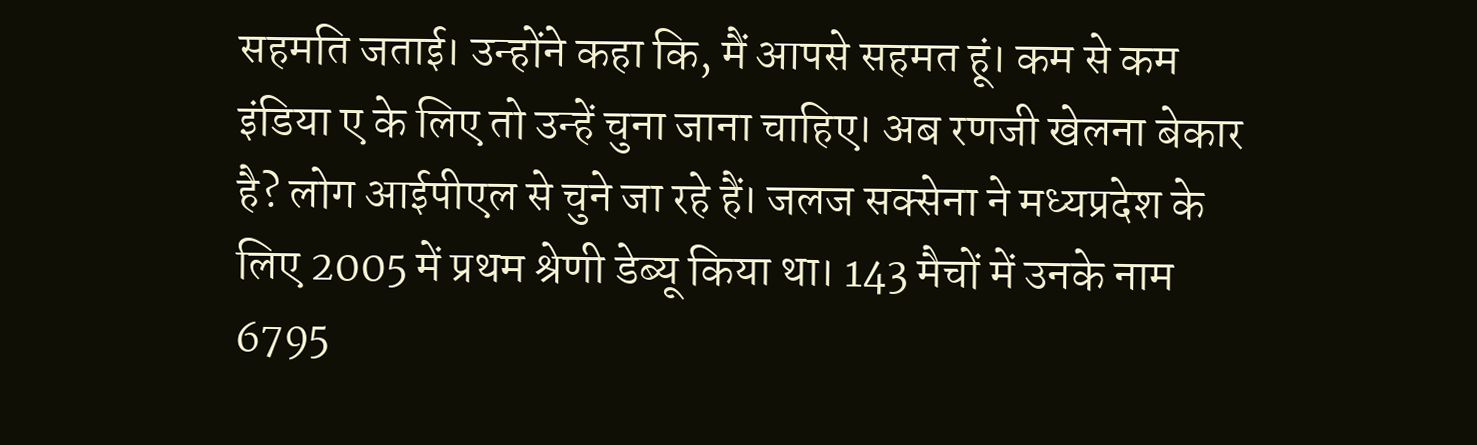सहमति जताई। उन्होंने कहा कि, मैं आपसे सहमत हूं। कम से कम इंडिया ए के लिए तो उन्हें चुना जाना चाहिए। अब रणजी खेलना बेकार है? लोग आईपीएल से चुने जा रहे हैं। जलज सक्सेना ने मध्यप्रदेश के लिए 2005 में प्रथम श्रेणी डेब्यू किया था। 143 मैचों में उनके नाम 6795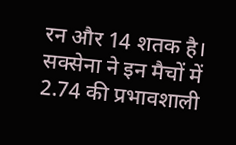रन और 14 शतक है। सक्सेना ने इन मैचों में 2.74 की प्रभावशाली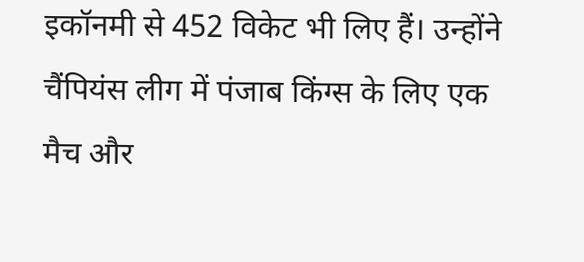इकॉनमी से 452 विकेट भी लिए हैं। उन्होंने चैंपियंस लीग में पंजाब किंग्स के लिए एक मैच और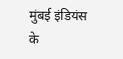मुंबई इंडियंस के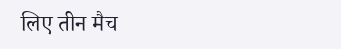लिए तीन मैच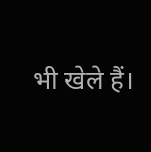भी खेले हैं।